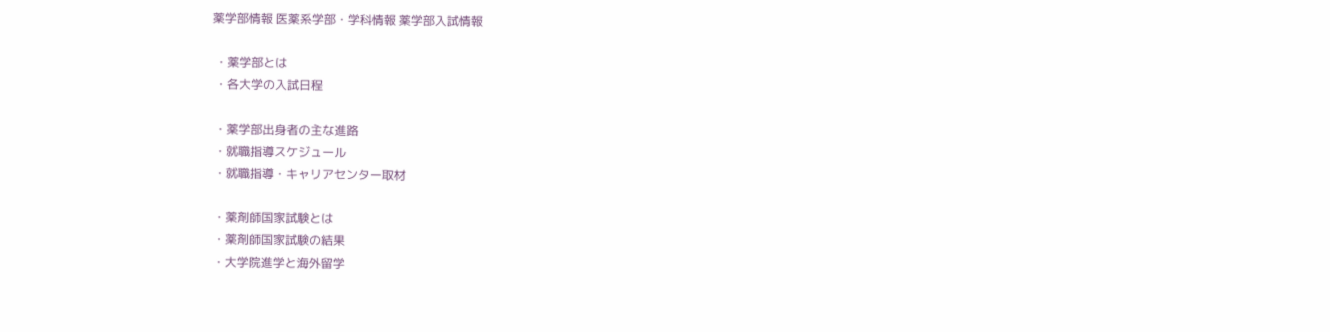薬学部情報 医薬系学部・学科情報 薬学部入試情報

 ・薬学部とは
 ・各大学の入試日程

 ・薬学部出身者の主な進路
 ・就職指導スケジュール
 ・就職指導・キャリアセンター取材

 ・薬剤師国家試験とは
 ・薬剤師国家試験の結果
 ・大学院進学と海外留学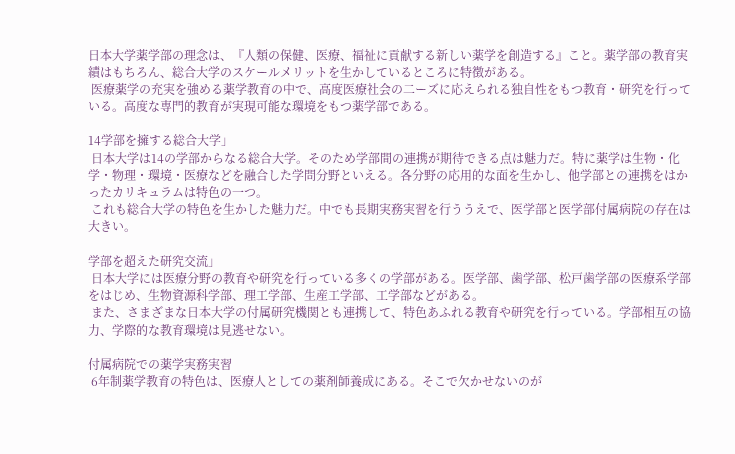日本大学薬学部の理念は、『人類の保健、医療、福祉に貢献する新しい薬学を創造する』こと。薬学部の教育実績はもちろん、総合大学のスケールメリットを生かしているところに特徴がある。
 医療薬学の充実を強める薬学教育の中で、高度医療社会の二ーズに応えられる独自性をもつ教育・研究を行っている。高度な専門的教育が実現可能な環境をもつ薬学部である。

14学部を擁する総合大学」
 日本大学は14の学部からなる総合大学。そのため学部間の連携が期待できる点は魅力だ。特に薬学は生物・化学・物理・環境・医療などを融合した学問分野といえる。各分野の応用的な面を生かし、他学部との連携をはかったカリキュラムは特色の一つ。
 これも総合大学の特色を生かした魅力だ。中でも長期実務実習を行ううえで、医学部と医学部付属病院の存在は大きい。

学部を超えた研究交流」
 日本大学には医療分野の教育や研究を行っている多くの学部がある。医学部、歯学部、松戸歯学部の医療系学部をはじめ、生物資源科学部、理工学部、生産工学部、工学部などがある。
 また、さまざまな日本大学の付属研究機関とも連携して、特色あふれる教育や研究を行っている。学部相互の協力、学際的な教育環境は見逃せない。

付属病院での薬学実務実習
 6年制薬学教育の特色は、医療人としての薬剤師養成にある。そこで欠かせないのが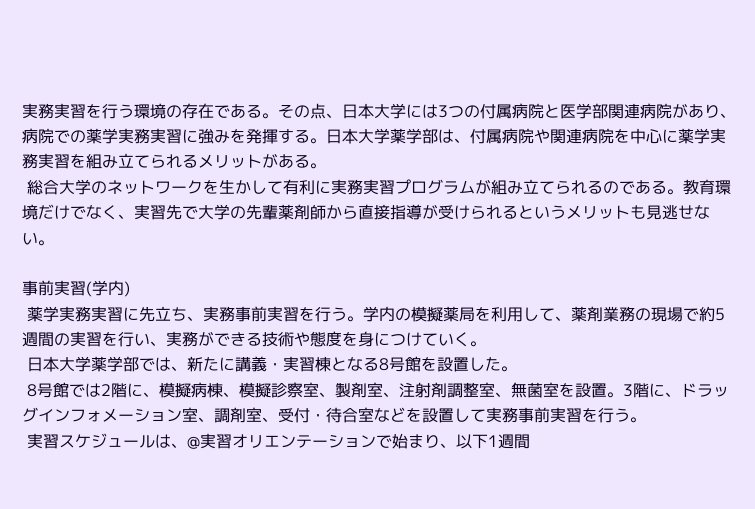実務実習を行う環境の存在である。その点、日本大学には3つの付属病院と医学部関連病院があり、病院での薬学実務実習に強みを発揮する。日本大学薬学部は、付属病院や関連病院を中心に薬学実務実習を組み立てられるメリットがある。
 総合大学のネットワークを生かして有利に実務実習プログラムが組み立てられるのである。教育環境だけでなく、実習先で大学の先輩薬剤師から直接指導が受けられるというメリットも見逃せない。

事前実習(学内)
 薬学実務実習に先立ち、実務事前実習を行う。学内の模擬薬局を利用して、薬剤業務の現場で約5週間の実習を行い、実務ができる技術や態度を身につけていく。
 日本大学薬学部では、新たに講義・実習棟となる8号館を設置した。
 8号館では2階に、模擬病棟、模擬診察室、製剤室、注射剤調整室、無菌室を設置。3階に、ドラッグインフォメーション室、調剤室、受付・待合室などを設置して実務事前実習を行う。
 実習スケジュールは、@実習オリエンテーションで始まり、以下1週間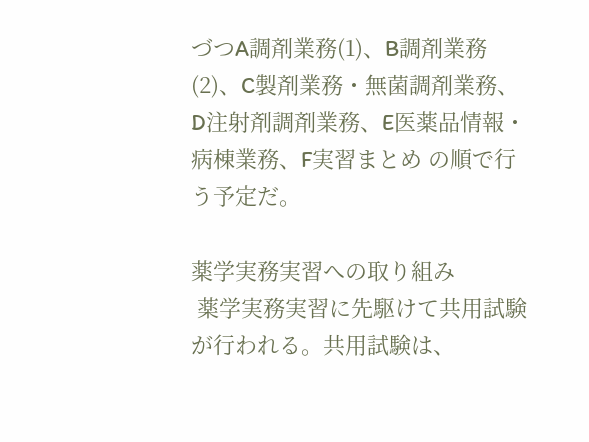づつA調剤業務(1)、B調剤業務(2)、C製剤業務・無菌調剤業務、D注射剤調剤業務、E医薬品情報・病棟業務、F実習まとめ の順で行う予定だ。

薬学実務実習への取り組み
 薬学実務実習に先駆けて共用試験が行われる。共用試験は、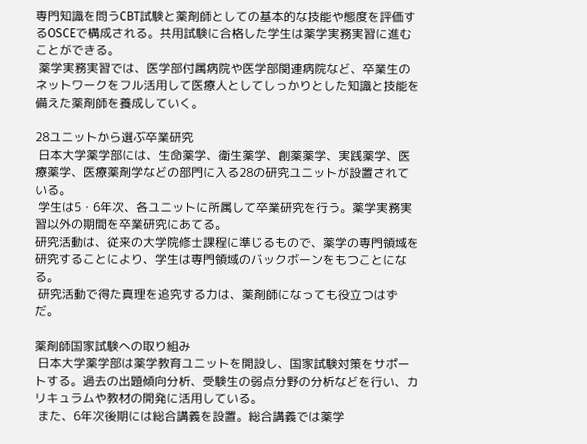専門知識を問うCBT試験と薬剤師としての基本的な技能や態度を評価するOSCEで構成される。共用試験に合格した学生は薬学実務実習に進むことができる。
 薬学実務実習では、医学部付属病院や医学部関連病院など、卒業生のネットワークをフル活用して医療人としてしっかりとした知識と技能を備えた薬剤師を養成していく。

28ユニットから選ぶ卒業研究
 日本大学薬学部には、生命薬学、衛生薬学、創薬薬学、実践薬学、医療薬学、医療薬剤学などの部門に入る28の研究ユニットが設置されている。
 学生は5・6年次、各ユニットに所属して卒業研究を行う。薬学実務実習以外の期間を卒業研究にあてる。
研究活動は、従来の大学院修士課程に準じるもので、薬学の専門領域を研究することにより、学生は専門領域のバックボーンをもつことになる。
 研究活動で得た真理を追究する力は、薬剤師になっても役立つはずだ。

薬剤師国家試験への取り組み
 日本大学薬学部は薬学教育ユニットを開設し、国家試験対策をサポートする。過去の出題傾向分析、受験生の弱点分野の分析などを行い、カリキュラムや教材の開発に活用している。
 また、6年次後期には総合講義を設置。総合講義では薬学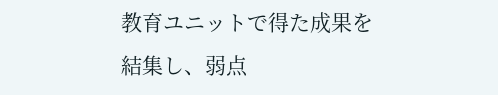教育ユニットで得た成果を結集し、弱点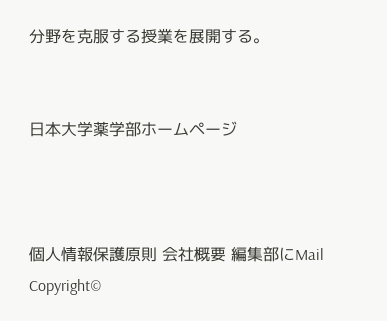分野を克服する授業を展開する。


日本大学薬学部ホームページ



個人情報保護原則 会社概要 編集部にMail
Copyright©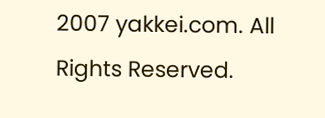2007 yakkei.com. All Rights Reserved.